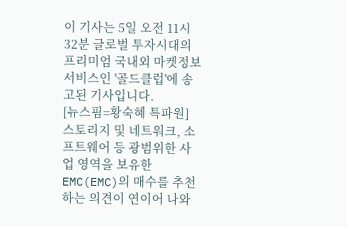이 기사는 5일 오전 11시 32분 글로벌 투자시대의 프리미엄 국내외 마켓정보 서비스인 '골드클럽'에 송고된 기사입니다.
[뉴스핌=황숙혜 특파원] 스토리지 및 네트워크, 소프트웨어 등 광범위한 사업 영역을 보유한 EMC(EMC)의 매수를 추천하는 의견이 연이어 나와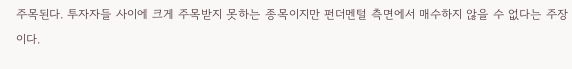주목된다. 투자자들 사이에 크게 주목받지 못하는 종목이지만 펀더멘털 측면에서 매수하지 않을 수 없다는 주장이다.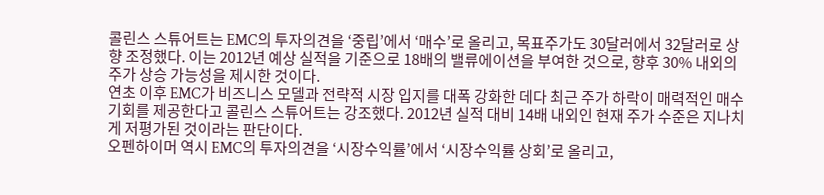콜린스 스튜어트는 EMC의 투자의견을 ‘중립’에서 ‘매수’로 올리고, 목표주가도 30달러에서 32달러로 상향 조정했다. 이는 2012년 예상 실적을 기준으로 18배의 밸류에이션을 부여한 것으로, 향후 30% 내외의 주가 상승 가능성을 제시한 것이다.
연초 이후 EMC가 비즈니스 모델과 전략적 시장 입지를 대폭 강화한 데다 최근 주가 하락이 매력적인 매수 기회를 제공한다고 콜린스 스튜어트는 강조했다. 2012년 실적 대비 14배 내외인 현재 주가 수준은 지나치게 저평가된 것이라는 판단이다.
오펜하이머 역시 EMC의 투자의견을 ‘시장수익률’에서 ‘시장수익률 상회’로 올리고,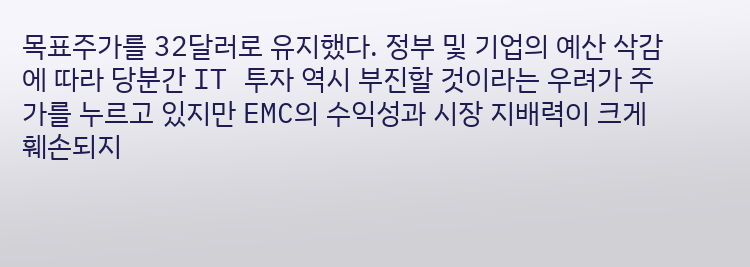목표주가를 32달러로 유지했다. 정부 및 기업의 예산 삭감에 따라 당분간 IT 투자 역시 부진할 것이라는 우려가 주가를 누르고 있지만 EMC의 수익성과 시장 지배력이 크게 훼손되지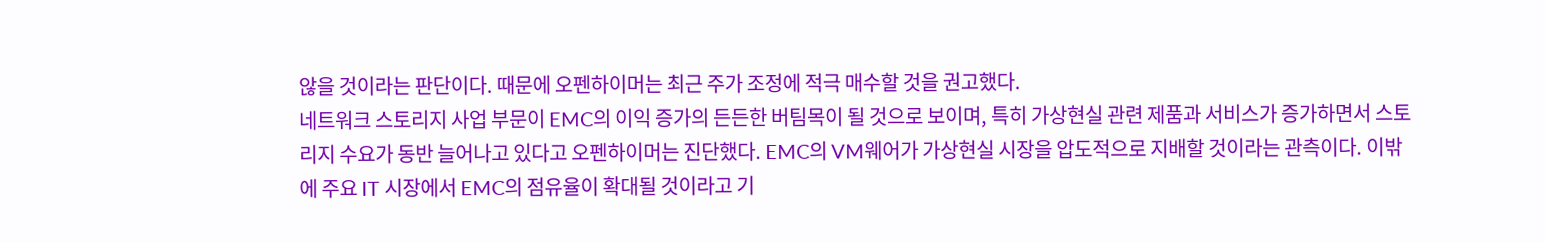않을 것이라는 판단이다. 때문에 오펜하이머는 최근 주가 조정에 적극 매수할 것을 권고했다.
네트워크 스토리지 사업 부문이 EMC의 이익 증가의 든든한 버팀목이 될 것으로 보이며, 특히 가상현실 관련 제품과 서비스가 증가하면서 스토리지 수요가 동반 늘어나고 있다고 오펜하이머는 진단했다. EMC의 VM웨어가 가상현실 시장을 압도적으로 지배할 것이라는 관측이다. 이밖에 주요 IT 시장에서 EMC의 점유율이 확대될 것이라고 기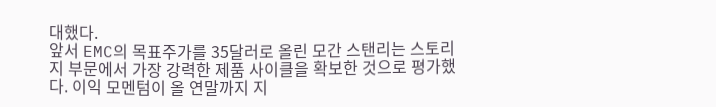대했다.
앞서 EMC의 목표주가를 35달러로 올린 모간 스탠리는 스토리지 부문에서 가장 강력한 제품 사이클을 확보한 것으로 평가했다. 이익 모멘텀이 올 연말까지 지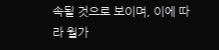속될 것으로 보이며, 이에 따라 월가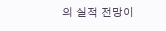의 실적 전망이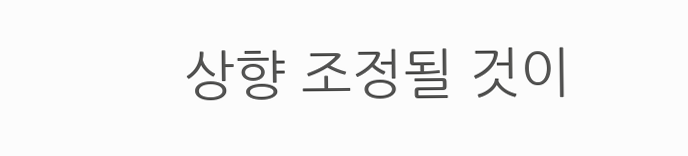상향 조정될 것이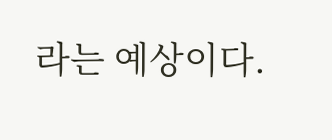라는 예상이다.